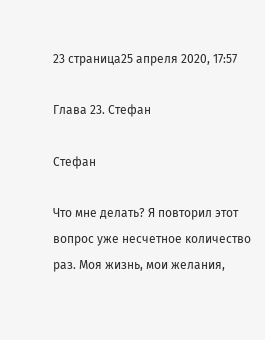23 страница25 апреля 2020, 17:57

Глава 23. Стефан

Стефан

Что мне делать? Я повторил этот вопрос уже несчетное количество раз. Моя жизнь, мои желания,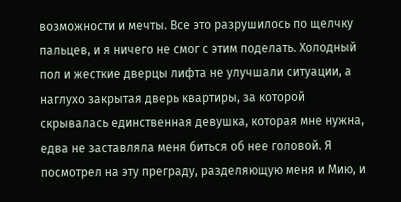возможности и мечты. Все это разрушилось по щелчку пальцев, и я ничего не смог с этим поделать. Холодный пол и жесткие дверцы лифта не улучшали ситуации, а наглухо закрытая дверь квартиры, за которой скрывалась единственная девушка, которая мне нужна, едва не заставляла меня биться об нее головой. Я посмотрел на эту преграду, разделяющую меня и Мию, и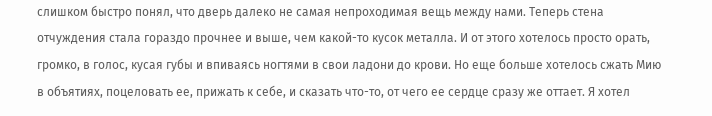слишком быстро понял, что дверь далеко не самая непроходимая вещь между нами. Теперь стена отчуждения стала гораздо прочнее и выше, чем какой-то кусок металла. И от этого хотелось просто орать, громко, в голос, кусая губы и впиваясь ногтями в свои ладони до крови. Но еще больше хотелось сжать Мию в объятиях, поцеловать ее, прижать к себе, и сказать что-то, от чего ее сердце сразу же оттает. Я хотел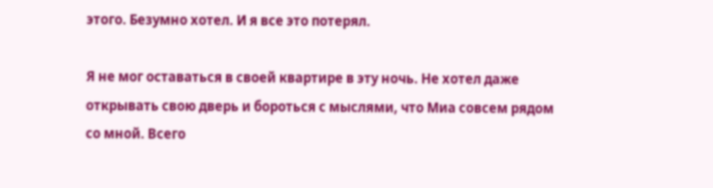этого. Безумно хотел. И я все это потерял.

Я не мог оставаться в своей квартире в эту ночь. Не хотел даже открывать свою дверь и бороться с мыслями, что Миа совсем рядом со мной. Всего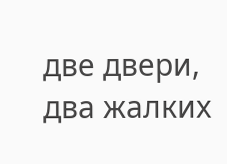две двери, два жалких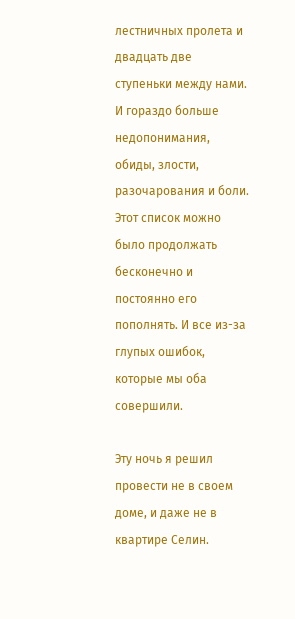лестничных пролета и двадцать две ступеньки между нами. И гораздо больше недопонимания, обиды, злости, разочарования и боли. Этот список можно было продолжать бесконечно и постоянно его пополнять. И все из-за глупых ошибок, которые мы оба совершили.

Эту ночь я решил провести не в своем доме, и даже не в квартире Селин.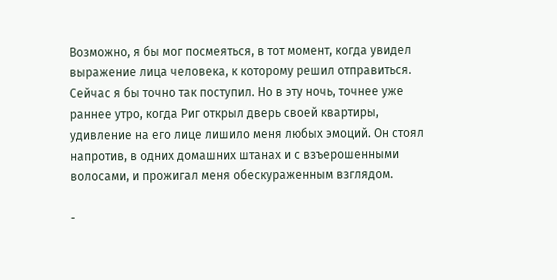Возможно, я бы мог посмеяться, в тот момент, когда увидел выражение лица человека, к которому решил отправиться. Сейчас я бы точно так поступил. Но в эту ночь, точнее уже раннее утро, когда Риг открыл дверь своей квартиры, удивление на его лице лишило меня любых эмоций. Он стоял напротив, в одних домашних штанах и с взъерошенными волосами, и прожигал меня обескураженным взглядом.

-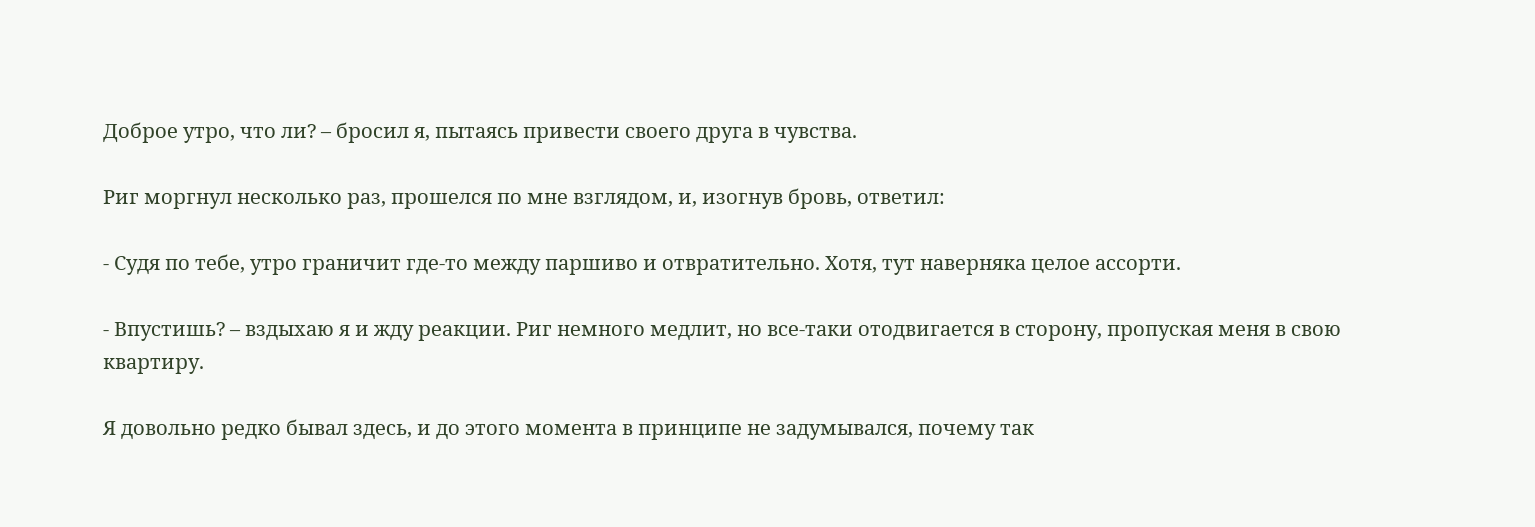Доброе утро, что ли? – бросил я, пытаясь привести своего друга в чувства.

Риг моргнул несколько раз, прошелся по мне взглядом, и, изогнув бровь, ответил:

- Судя по тебе, утро граничит где-то между паршиво и отвратительно. Хотя, тут наверняка целое ассорти.

- Впустишь? – вздыхаю я и жду реакции. Риг немного медлит, но все-таки отодвигается в сторону, пропуская меня в свою квартиру.

Я довольно редко бывал здесь, и до этого момента в принципе не задумывался, почему так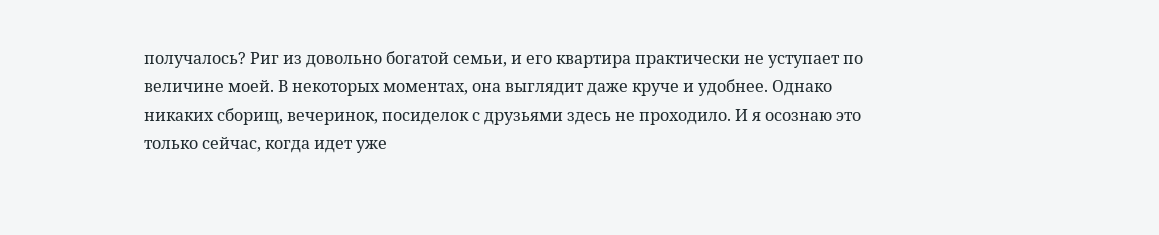получалось? Риг из довольно богатой семьи, и его квартира практически не уступает по величине моей. В некоторых моментах, она выглядит даже круче и удобнее. Однако никаких сборищ, вечеринок, посиделок с друзьями здесь не проходило. И я осознаю это только сейчас, когда идет уже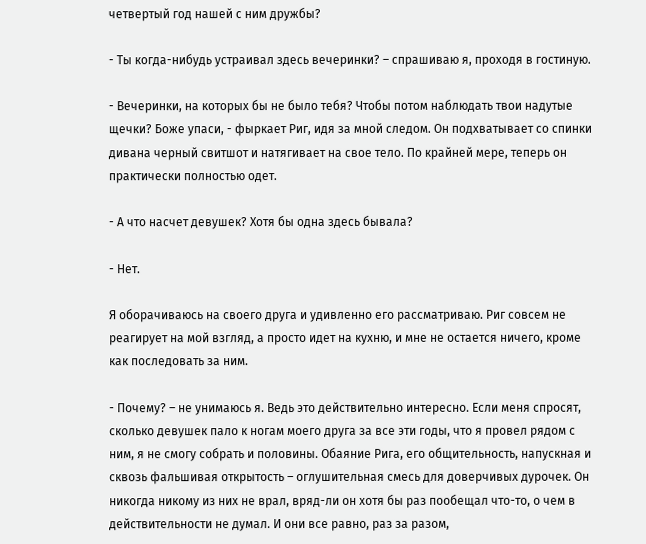четвертый год нашей с ним дружбы?

- Ты когда-нибудь устраивал здесь вечеринки? – спрашиваю я, проходя в гостиную.

- Вечеринки, на которых бы не было тебя? Чтобы потом наблюдать твои надутые щечки? Боже упаси, - фыркает Риг, идя за мной следом. Он подхватывает со спинки дивана черный свитшот и натягивает на свое тело. По крайней мере, теперь он практически полностью одет.

- А что насчет девушек? Хотя бы одна здесь бывала?

- Нет.

Я оборачиваюсь на своего друга и удивленно его рассматриваю. Риг совсем не реагирует на мой взгляд, а просто идет на кухню, и мне не остается ничего, кроме как последовать за ним.

- Почему? – не унимаюсь я. Ведь это действительно интересно. Если меня спросят, сколько девушек пало к ногам моего друга за все эти годы, что я провел рядом с ним, я не смогу собрать и половины. Обаяние Рига, его общительность, напускная и сквозь фальшивая открытость – оглушительная смесь для доверчивых дурочек. Он никогда никому из них не врал, вряд-ли он хотя бы раз пообещал что-то, о чем в действительности не думал. И они все равно, раз за разом,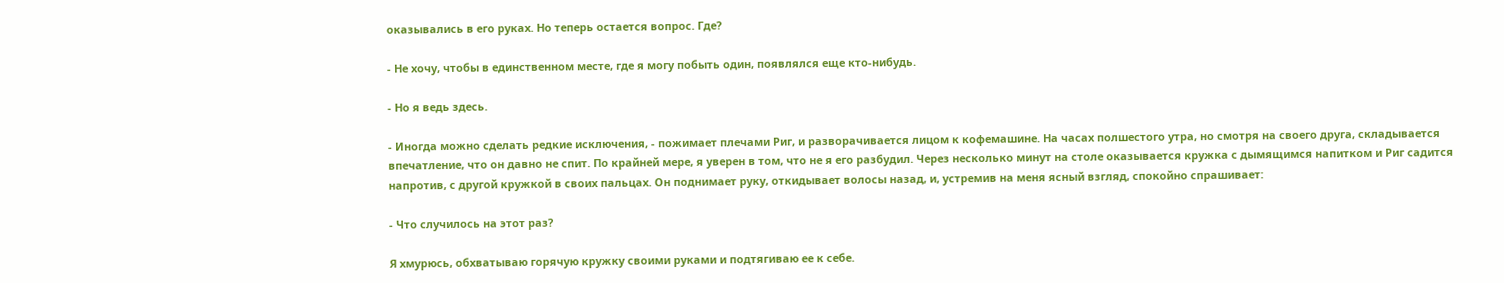оказывались в его руках. Но теперь остается вопрос. Где?

- Не хочу, чтобы в единственном месте, где я могу побыть один, появлялся еще кто-нибудь.

- Но я ведь здесь.

- Иногда можно сделать редкие исключения, - пожимает плечами Риг, и разворачивается лицом к кофемашине. На часах полшестого утра, но смотря на своего друга, складывается впечатление, что он давно не спит. По крайней мере, я уверен в том, что не я его разбудил. Через несколько минут на столе оказывается кружка с дымящимся напитком и Риг садится напротив, с другой кружкой в своих пальцах. Он поднимает руку, откидывает волосы назад, и, устремив на меня ясный взгляд, спокойно спрашивает:

- Что случилось на этот раз?

Я хмурюсь, обхватываю горячую кружку своими руками и подтягиваю ее к себе.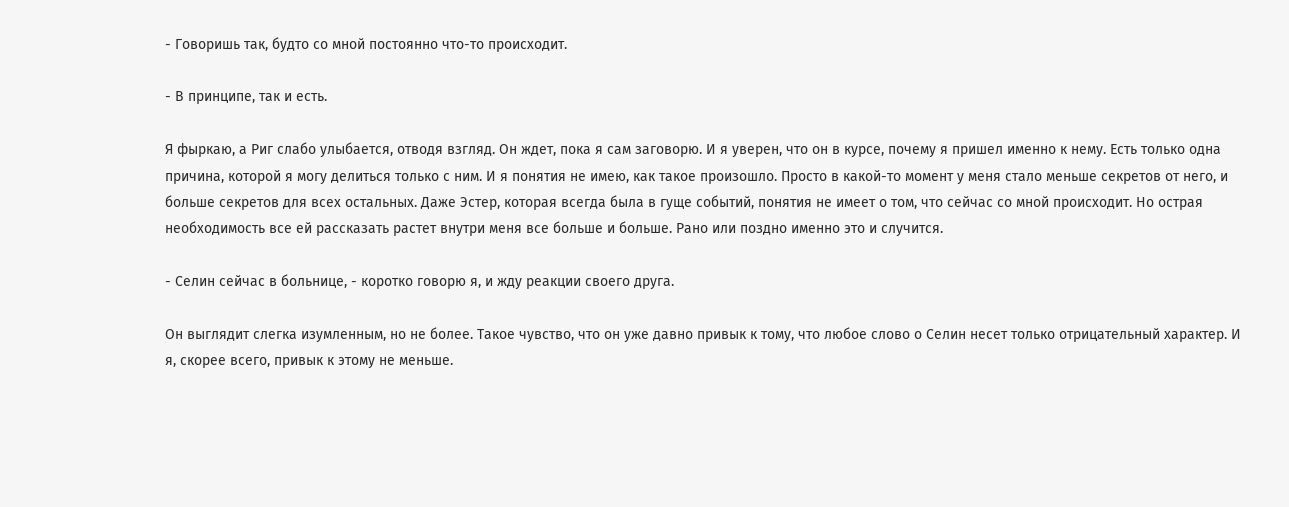- Говоришь так, будто со мной постоянно что-то происходит.

- В принципе, так и есть.

Я фыркаю, а Риг слабо улыбается, отводя взгляд. Он ждет, пока я сам заговорю. И я уверен, что он в курсе, почему я пришел именно к нему. Есть только одна причина, которой я могу делиться только с ним. И я понятия не имею, как такое произошло. Просто в какой-то момент у меня стало меньше секретов от него, и больше секретов для всех остальных. Даже Эстер, которая всегда была в гуще событий, понятия не имеет о том, что сейчас со мной происходит. Но острая необходимость все ей рассказать растет внутри меня все больше и больше. Рано или поздно именно это и случится.

- Селин сейчас в больнице, - коротко говорю я, и жду реакции своего друга.

Он выглядит слегка изумленным, но не более. Такое чувство, что он уже давно привык к тому, что любое слово о Селин несет только отрицательный характер. И я, скорее всего, привык к этому не меньше.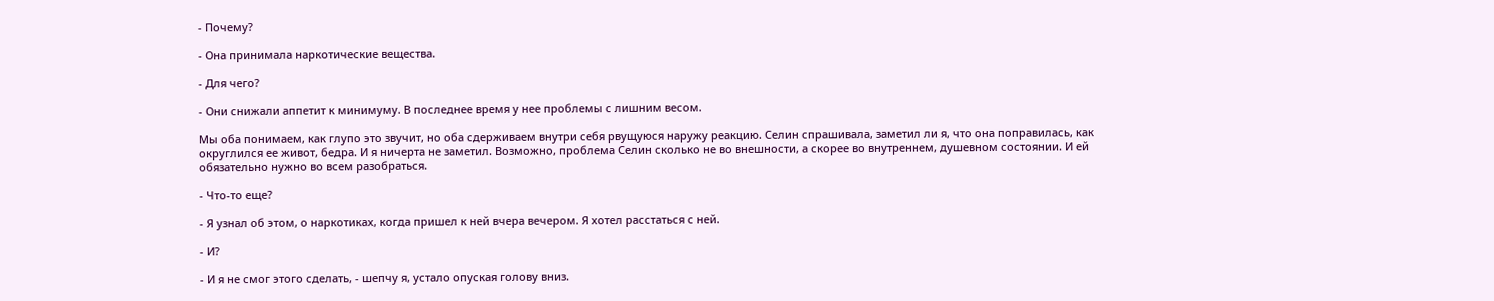- Почему?

- Она принимала наркотические вещества.

- Для чего?

- Они снижали аппетит к минимуму. В последнее время у нее проблемы с лишним весом.

Мы оба понимаем, как глупо это звучит, но оба сдерживаем внутри себя рвущуюся наружу реакцию. Селин спрашивала, заметил ли я, что она поправилась, как округлился ее живот, бедра. И я ничерта не заметил. Возможно, проблема Селин сколько не во внешности, а скорее во внутреннем, душевном состоянии. И ей обязательно нужно во всем разобраться.

- Что-то еще?

- Я узнал об этом, о наркотиках, когда пришел к ней вчера вечером. Я хотел расстаться с ней.

- И?

- И я не смог этого сделать, - шепчу я, устало опуская голову вниз.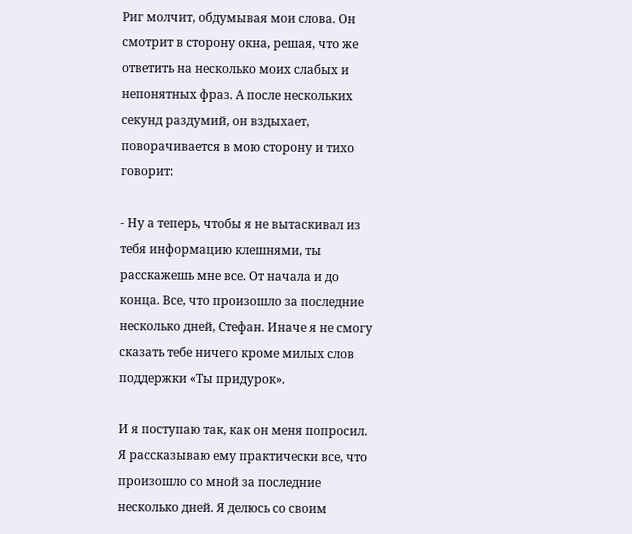Риг молчит, обдумывая мои слова. Он смотрит в сторону окна, решая, что же ответить на несколько моих слабых и непонятных фраз. А после нескольких секунд раздумий, он вздыхает, поворачивается в мою сторону и тихо говорит:

- Ну а теперь, чтобы я не вытаскивал из тебя информацию клешнями, ты расскажешь мне все. От начала и до конца. Все, что произошло за последние несколько дней, Стефан. Иначе я не смогу сказать тебе ничего кроме милых слов поддержки «Ты придурок».

И я поступаю так, как он меня попросил. Я рассказываю ему практически все, что произошло со мной за последние несколько дней. Я делюсь со своим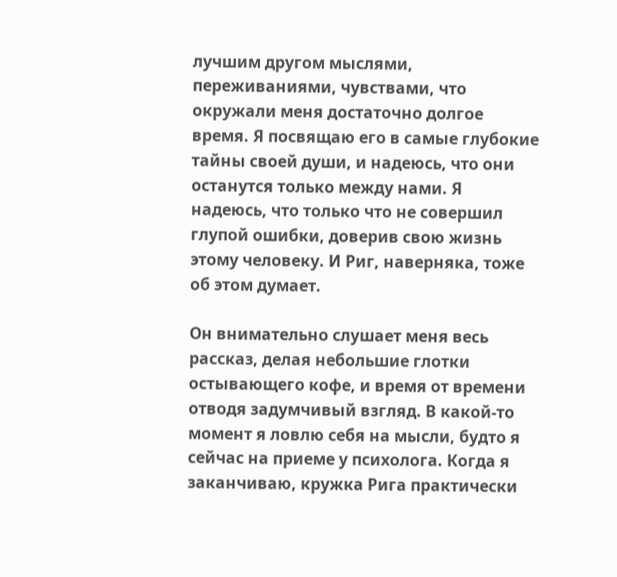лучшим другом мыслями, переживаниями, чувствами, что окружали меня достаточно долгое время. Я посвящаю его в самые глубокие тайны своей души, и надеюсь, что они останутся только между нами. Я надеюсь, что только что не совершил глупой ошибки, доверив свою жизнь этому человеку. И Риг, наверняка, тоже об этом думает.

Он внимательно слушает меня весь рассказ, делая небольшие глотки остывающего кофе, и время от времени отводя задумчивый взгляд. В какой-то момент я ловлю себя на мысли, будто я сейчас на приеме у психолога. Когда я заканчиваю, кружка Рига практически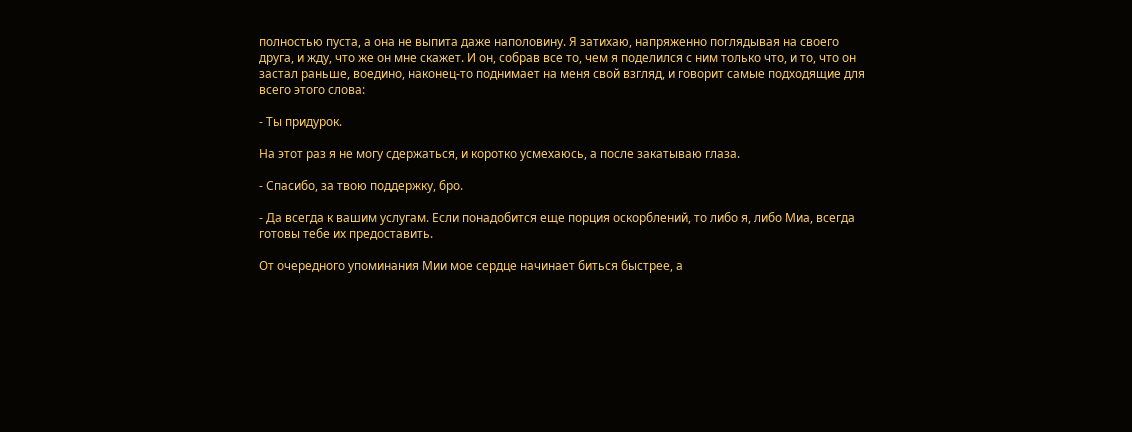полностью пуста, а она не выпита даже наполовину. Я затихаю, напряженно поглядывая на своего друга, и жду, что же он мне скажет. И он, собрав все то, чем я поделился с ним только что, и то, что он застал раньше, воедино, наконец-то поднимает на меня свой взгляд, и говорит самые подходящие для всего этого слова:

- Ты придурок.

На этот раз я не могу сдержаться, и коротко усмехаюсь, а после закатываю глаза.

- Спасибо, за твою поддержку, бро.

- Да всегда к вашим услугам. Если понадобится еще порция оскорблений, то либо я, либо Миа, всегда готовы тебе их предоставить.

От очередного упоминания Мии мое сердце начинает биться быстрее, а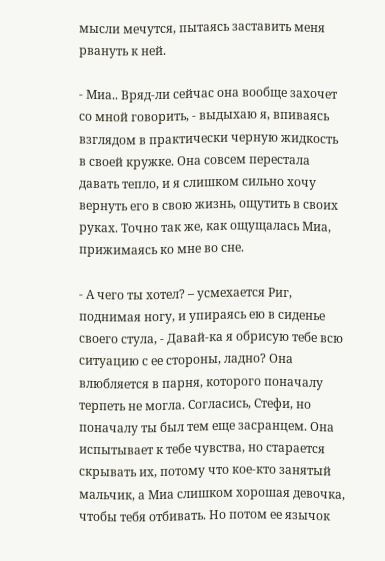мысли мечутся, пытаясь заставить меня рвануть к ней.

- Миа.. Вряд-ли сейчас она вообще захочет со мной говорить, - выдыхаю я, впиваясь взглядом в практически черную жидкость в своей кружке. Она совсем перестала давать тепло, и я слишком сильно хочу вернуть его в свою жизнь, ощутить в своих руках. Точно так же, как ощущалась Миа, прижимаясь ко мне во сне.

- А чего ты хотел? – усмехается Риг, поднимая ногу, и упираясь ею в сиденье своего стула, - Давай-ка я обрисую тебе всю ситуацию с ее стороны, ладно? Она влюбляется в парня, которого поначалу терпеть не могла. Согласись, Стефи, но поначалу ты был тем еще засранцем. Она испытывает к тебе чувства, но старается скрывать их, потому что кое-кто занятый мальчик, а Миа слишком хорошая девочка, чтобы тебя отбивать. Но потом ее язычок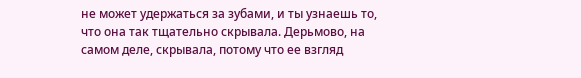не может удержаться за зубами, и ты узнаешь то, что она так тщательно скрывала. Дерьмово, на самом деле, скрывала, потому что ее взгляд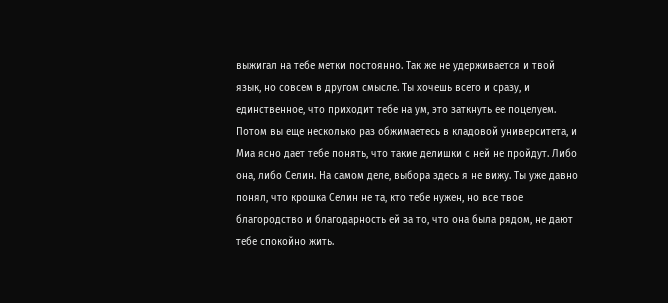выжигал на тебе метки постоянно. Так же не удерживается и твой язык, но совсем в другом смысле. Ты хочешь всего и сразу, и единственное, что приходит тебе на ум, это заткнуть ее поцелуем. Потом вы еще несколько раз обжимаетесь в кладовой университета, и Миа ясно дает тебе понять, что такие делишки с ней не пройдут. Либо она, либо Селин. На самом деле, выбора здесь я не вижу. Ты уже давно понял, что крошка Селин не та, кто тебе нужен, но все твое благородство и благодарность ей за то, что она была рядом, не дают тебе спокойно жить.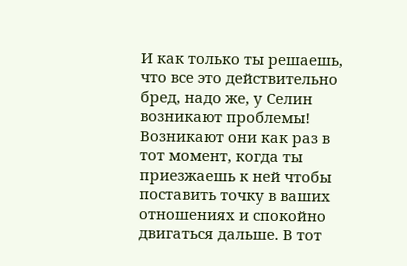И как только ты решаешь, что все это действительно бред, надо же, у Селин возникают проблемы! Возникают они как раз в тот момент, когда ты приезжаешь к ней чтобы поставить точку в ваших отношениях и спокойно двигаться дальше. В тот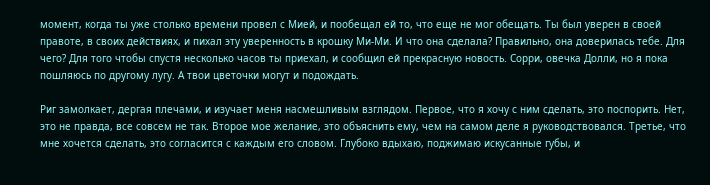момент, когда ты уже столько времени провел с Мией, и пообещал ей то, что еще не мог обещать. Ты был уверен в своей правоте, в своих действиях, и пихал эту уверенность в крошку Ми-Ми. И что она сделала? Правильно, она доверилась тебе. Для чего? Для того чтобы спустя несколько часов ты приехал, и сообщил ей прекрасную новость. Сорри, овечка Долли, но я пока пошляюсь по другому лугу. А твои цветочки могут и подождать.

Риг замолкает, дергая плечами, и изучает меня насмешливым взглядом. Первое, что я хочу с ним сделать, это поспорить. Нет, это не правда, все совсем не так. Второе мое желание, это объяснить ему, чем на самом деле я руководствовался. Третье, что мне хочется сделать, это согласится с каждым его словом. Глубоко вдыхаю, поджимаю искусанные губы, и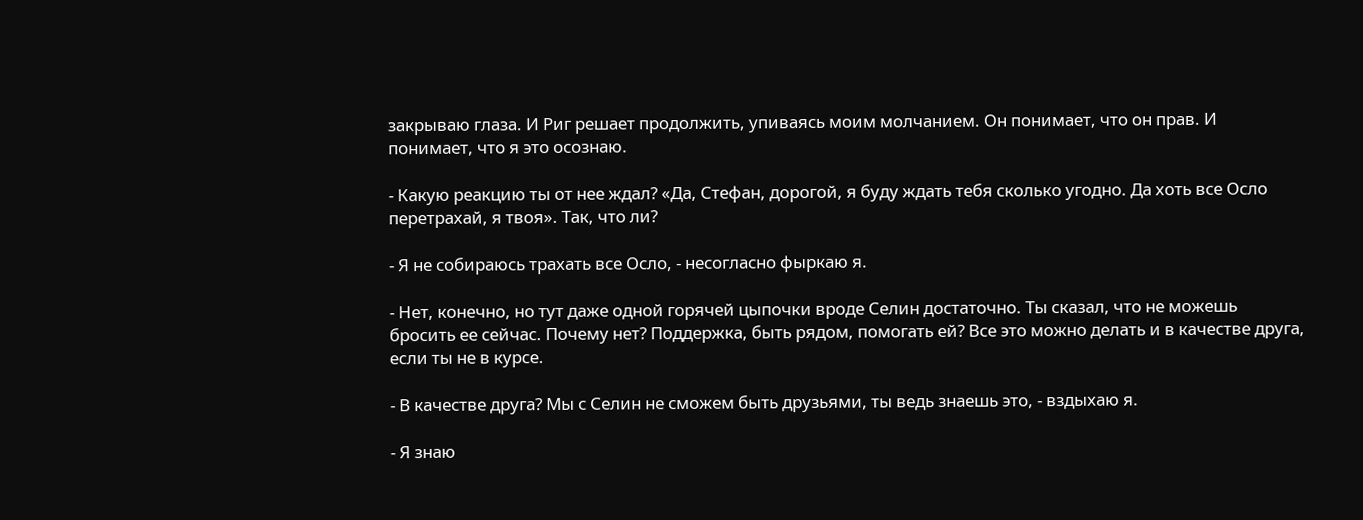закрываю глаза. И Риг решает продолжить, упиваясь моим молчанием. Он понимает, что он прав. И понимает, что я это осознаю.

- Какую реакцию ты от нее ждал? «Да, Стефан, дорогой, я буду ждать тебя сколько угодно. Да хоть все Осло перетрахай, я твоя». Так, что ли?

- Я не собираюсь трахать все Осло, - несогласно фыркаю я.

- Нет, конечно, но тут даже одной горячей цыпочки вроде Селин достаточно. Ты сказал, что не можешь бросить ее сейчас. Почему нет? Поддержка, быть рядом, помогать ей? Все это можно делать и в качестве друга, если ты не в курсе.

- В качестве друга? Мы с Селин не сможем быть друзьями, ты ведь знаешь это, - вздыхаю я.

- Я знаю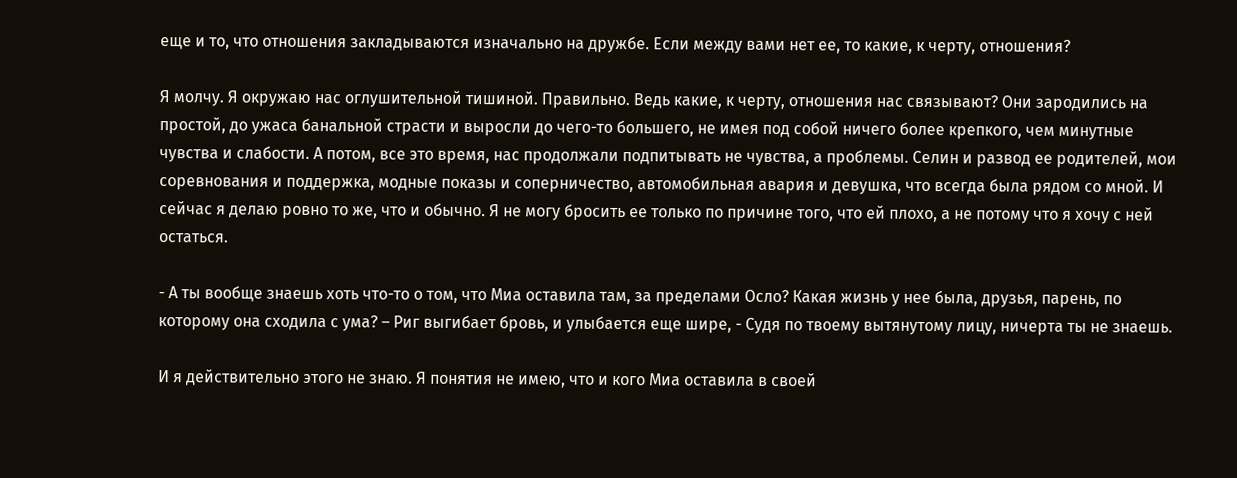еще и то, что отношения закладываются изначально на дружбе. Если между вами нет ее, то какие, к черту, отношения?

Я молчу. Я окружаю нас оглушительной тишиной. Правильно. Ведь какие, к черту, отношения нас связывают? Они зародились на простой, до ужаса банальной страсти и выросли до чего-то большего, не имея под собой ничего более крепкого, чем минутные чувства и слабости. А потом, все это время, нас продолжали подпитывать не чувства, а проблемы. Селин и развод ее родителей, мои соревнования и поддержка, модные показы и соперничество, автомобильная авария и девушка, что всегда была рядом со мной. И сейчас я делаю ровно то же, что и обычно. Я не могу бросить ее только по причине того, что ей плохо, а не потому что я хочу с ней остаться.

- А ты вообще знаешь хоть что-то о том, что Миа оставила там, за пределами Осло? Какая жизнь у нее была, друзья, парень, по которому она сходила с ума? – Риг выгибает бровь, и улыбается еще шире, - Судя по твоему вытянутому лицу, ничерта ты не знаешь.

И я действительно этого не знаю. Я понятия не имею, что и кого Миа оставила в своей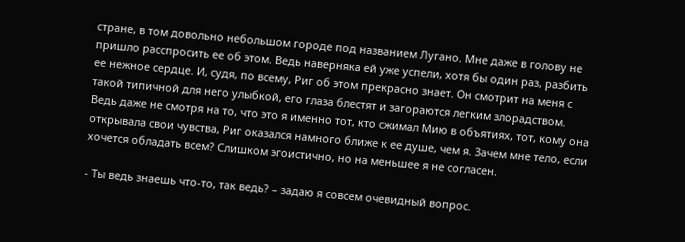стране, в том довольно небольшом городе под названием Лугано. Мне даже в голову не пришло расспросить ее об этом. Ведь наверняка ей уже успели, хотя бы один раз, разбить ее нежное сердце. И, судя, по всему, Риг об этом прекрасно знает. Он смотрит на меня с такой типичной для него улыбкой, его глаза блестят и загораются легким злорадством. Ведь даже не смотря на то, что это я именно тот, кто сжимал Мию в объятиях, тот, кому она открывала свои чувства, Риг оказался намного ближе к ее душе, чем я. Зачем мне тело, если хочется обладать всем? Слишком эгоистично, но на меньшее я не согласен.

- Ты ведь знаешь что-то, так ведь? – задаю я совсем очевидный вопрос.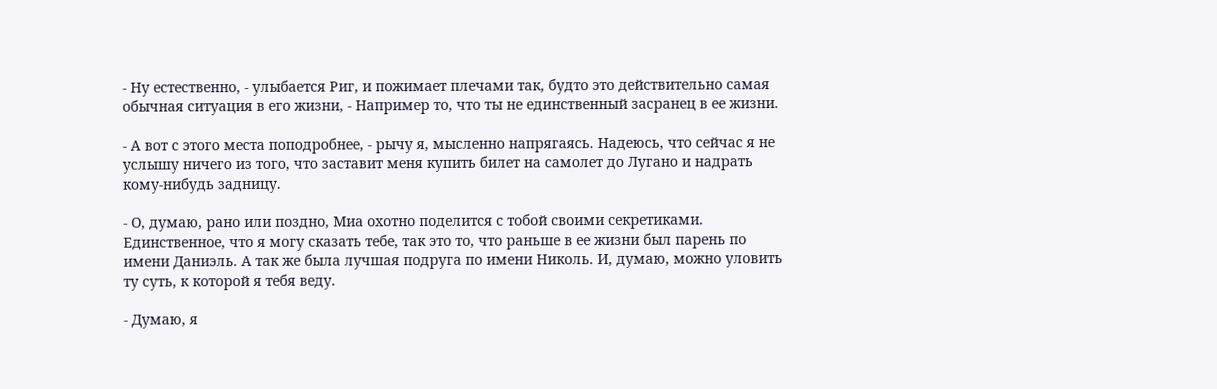- Ну естественно, - улыбается Риг, и пожимает плечами так, будто это действительно самая обычная ситуация в его жизни, - Например то, что ты не единственный засранец в ее жизни.

- А вот с этого места поподробнее, - рычу я, мысленно напрягаясь. Надеюсь, что сейчас я не услышу ничего из того, что заставит меня купить билет на самолет до Лугано и надрать кому-нибудь задницу.

- О, думаю, рано или поздно, Миа охотно поделится с тобой своими секретиками. Единственное, что я могу сказать тебе, так это то, что раньше в ее жизни был парень по имени Даниэль. А так же была лучшая подруга по имени Николь. И, думаю, можно уловить ту суть, к которой я тебя веду.

- Думаю, я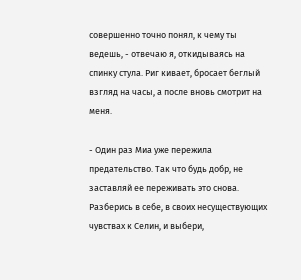совершенно точно понял, к чему ты ведешь, - отвечаю я, откидываясь на спинку стула. Риг кивает, бросает беглый взгляд на часы, а после вновь смотрит на меня.

- Один раз Миа уже пережила предательство. Так что будь добр, не заставляй ее переживать это снова. Разберись в себе, в своих несуществующих чувствах к Селин, и выбери,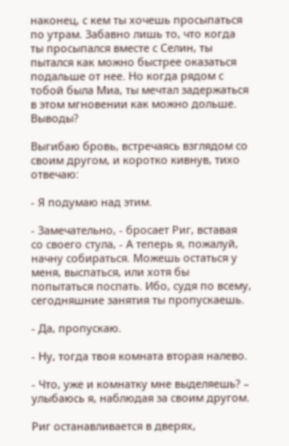наконец, с кем ты хочешь просыпаться по утрам. Забавно лишь то, что когда ты просыпался вместе с Селин, ты пытался как можно быстрее оказаться подальше от нее. Но когда рядом с тобой была Миа, ты мечтал задержаться в этом мгновении как можно дольше. Выводы?

Выгибаю бровь, встречаясь взглядом со своим другом, и коротко кивнув, тихо отвечаю:

- Я подумаю над этим.

- Замечательно, - бросает Риг, вставая со своего стула, - А теперь я, пожалуй, начну собираться. Можешь остаться у меня, выспаться, или хотя бы попытаться поспать. Ибо, судя по всему, сегодняшние занятия ты пропускаешь.

- Да, пропускаю.

- Ну, тогда твоя комната вторая налево.

- Что, уже и комнатку мне выделяешь? – улыбаюсь я, наблюдая за своим другом.

Риг останавливается в дверях,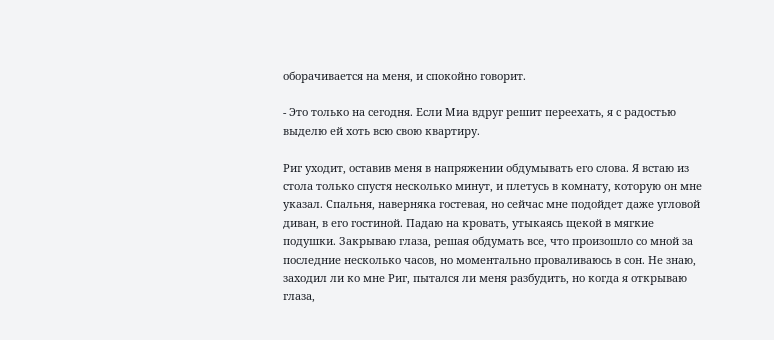оборачивается на меня, и спокойно говорит.

- Это только на сегодня. Если Миа вдруг решит переехать, я с радостью выделю ей хоть всю свою квартиру.

Риг уходит, оставив меня в напряжении обдумывать его слова. Я встаю из стола только спустя несколько минут, и плетусь в комнату, которую он мне указал. Спальня, наверняка гостевая, но сейчас мне подойдет даже угловой диван, в его гостиной. Падаю на кровать, утыкаясь щекой в мягкие подушки. Закрываю глаза, решая обдумать все, что произошло со мной за последние несколько часов, но моментально проваливаюсь в сон. Не знаю, заходил ли ко мне Риг, пытался ли меня разбудить, но когда я открываю глаза,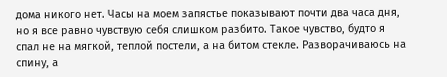дома никого нет. Часы на моем запястье показывают почти два часа дня, но я все равно чувствую себя слишком разбито. Такое чувство, будто я спал не на мягкой, теплой постели, а на битом стекле. Разворачиваюсь на спину, а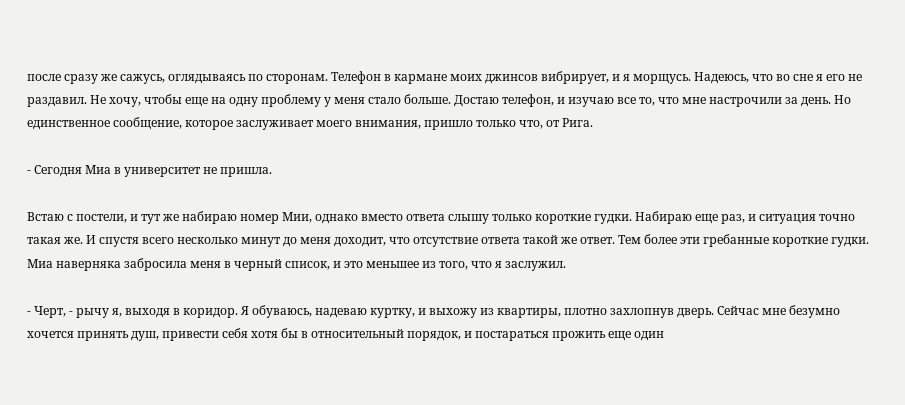после сразу же сажусь, оглядываясь по сторонам. Телефон в кармане моих джинсов вибрирует, и я морщусь. Надеюсь, что во сне я его не раздавил. Не хочу, чтобы еще на одну проблему у меня стало больше. Достаю телефон, и изучаю все то, что мне настрочили за день. Но единственное сообщение, которое заслуживает моего внимания, пришло только что, от Рига.

- Сегодня Миа в университет не пришла.

Встаю с постели, и тут же набираю номер Мии, однако вместо ответа слышу только короткие гудки. Набираю еще раз, и ситуация точно такая же. И спустя всего несколько минут до меня доходит, что отсутствие ответа такой же ответ. Тем более эти гребанные короткие гудки. Миа наверняка забросила меня в черный список, и это меньшее из того, что я заслужил.

- Черт, - рычу я, выходя в коридор. Я обуваюсь, надеваю куртку, и выхожу из квартиры, плотно захлопнув дверь. Сейчас мне безумно хочется принять душ, привести себя хотя бы в относительный порядок, и постараться прожить еще один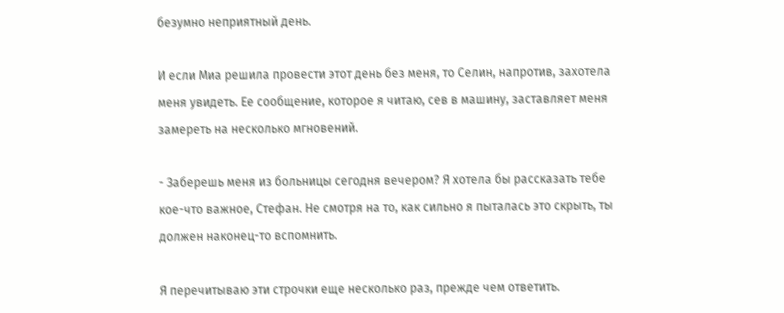безумно неприятный день.

И если Миа решила провести этот день без меня, то Селин, напротив, захотела меня увидеть. Ее сообщение, которое я читаю, сев в машину, заставляет меня замереть на несколько мгновений.

- Заберешь меня из больницы сегодня вечером? Я хотела бы рассказать тебе кое-что важное, Стефан. Не смотря на то, как сильно я пыталась это скрыть, ты должен наконец-то вспомнить.

Я перечитываю эти строчки еще несколько раз, прежде чем ответить.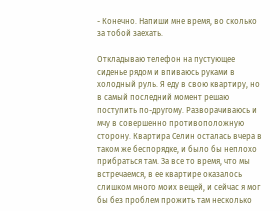- Конечно. Напиши мне время, во сколько за тобой заехать.

Откладываю телефон на пустующее сиденье рядом и впиваюсь руками в холодный руль. Я еду в свою квартиру, но в самый последний момент решаю поступить по-другому. Разворачиваюсь и мчу в совершенно противоположную сторону. Квартира Селин осталась вчера в таком же беспорядке, и было бы неплохо прибраться там. За все то время, что мы встречаемся, в ее квартире оказалось слишком много моих вещей, и сейчас я мог бы без проблем прожить там несколько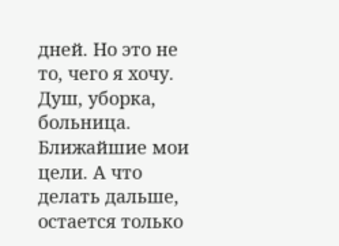дней. Но это не то, чего я хочу. Душ, уборка, больница. Ближайшие мои цели. А что делать дальше, остается только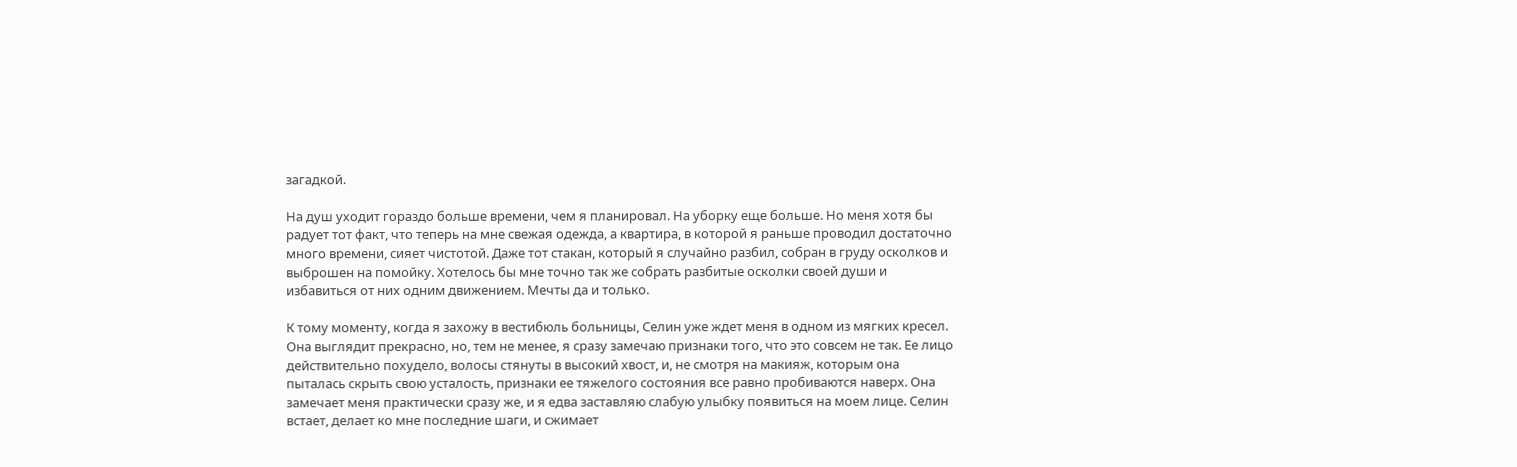загадкой.

На душ уходит гораздо больше времени, чем я планировал. На уборку еще больше. Но меня хотя бы радует тот факт, что теперь на мне свежая одежда, а квартира, в которой я раньше проводил достаточно много времени, сияет чистотой. Даже тот стакан, который я случайно разбил, собран в груду осколков и выброшен на помойку. Хотелось бы мне точно так же собрать разбитые осколки своей души и избавиться от них одним движением. Мечты да и только.

К тому моменту, когда я захожу в вестибюль больницы, Селин уже ждет меня в одном из мягких кресел. Она выглядит прекрасно, но, тем не менее, я сразу замечаю признаки того, что это совсем не так. Ее лицо действительно похудело, волосы стянуты в высокий хвост, и, не смотря на макияж, которым она пыталась скрыть свою усталость, признаки ее тяжелого состояния все равно пробиваются наверх. Она замечает меня практически сразу же, и я едва заставляю слабую улыбку появиться на моем лице. Селин встает, делает ко мне последние шаги, и сжимает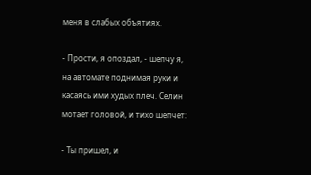меня в слабых объятиях.

- Прости, я опоздал, - шепчу я, на автомате поднимая руки и касаясь ими худых плеч. Селин мотает головой, и тихо шепчет:

- Ты пришел, и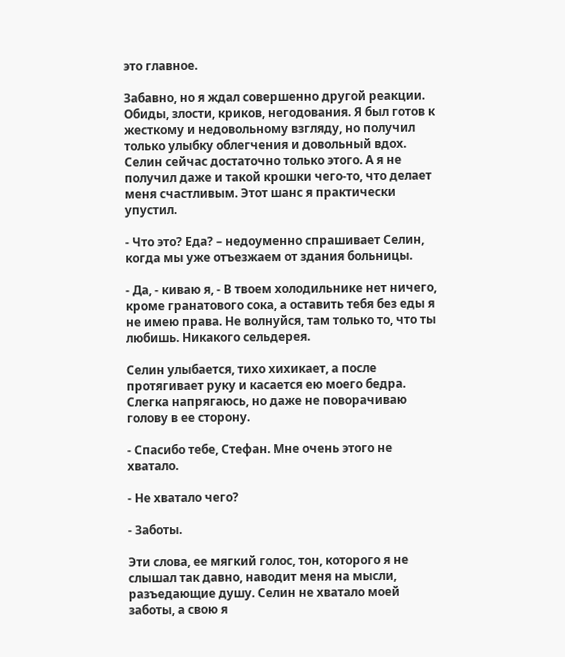это главное.

Забавно, но я ждал совершенно другой реакции. Обиды, злости, криков, негодования. Я был готов к жесткому и недовольному взгляду, но получил только улыбку облегчения и довольный вдох. Селин сейчас достаточно только этого. А я не получил даже и такой крошки чего-то, что делает меня счастливым. Этот шанс я практически упустил.

- Что это? Еда? – недоуменно спрашивает Селин, когда мы уже отъезжаем от здания больницы.

- Да, - киваю я, - В твоем холодильнике нет ничего, кроме гранатового сока, а оставить тебя без еды я не имею права. Не волнуйся, там только то, что ты любишь. Никакого сельдерея.

Селин улыбается, тихо хихикает, а после протягивает руку и касается ею моего бедра. Слегка напрягаюсь, но даже не поворачиваю голову в ее сторону.

- Спасибо тебе, Стефан. Мне очень этого не хватало.

- Не хватало чего?

- Заботы.

Эти слова, ее мягкий голос, тон, которого я не слышал так давно, наводит меня на мысли, разъедающие душу. Селин не хватало моей заботы, а свою я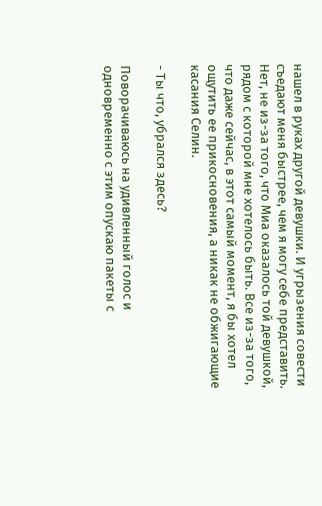нашел в руках другой девушки. И угрызения совести съедают меня быстрее, чем я могу себе представить. Нет, не из-за того, что Миа оказалось той девушкой, рядом с которой мне хотелось быть. Все из-за того, что даже сейчас, в этот самый момент, я бы хотел ощутить ее прикосновения, а никак не обжигающие касания Селин.

- Ты что, убрался здесь?

Поворачиваюсь на удивленный голос и одновременно с этим опускаю пакеты с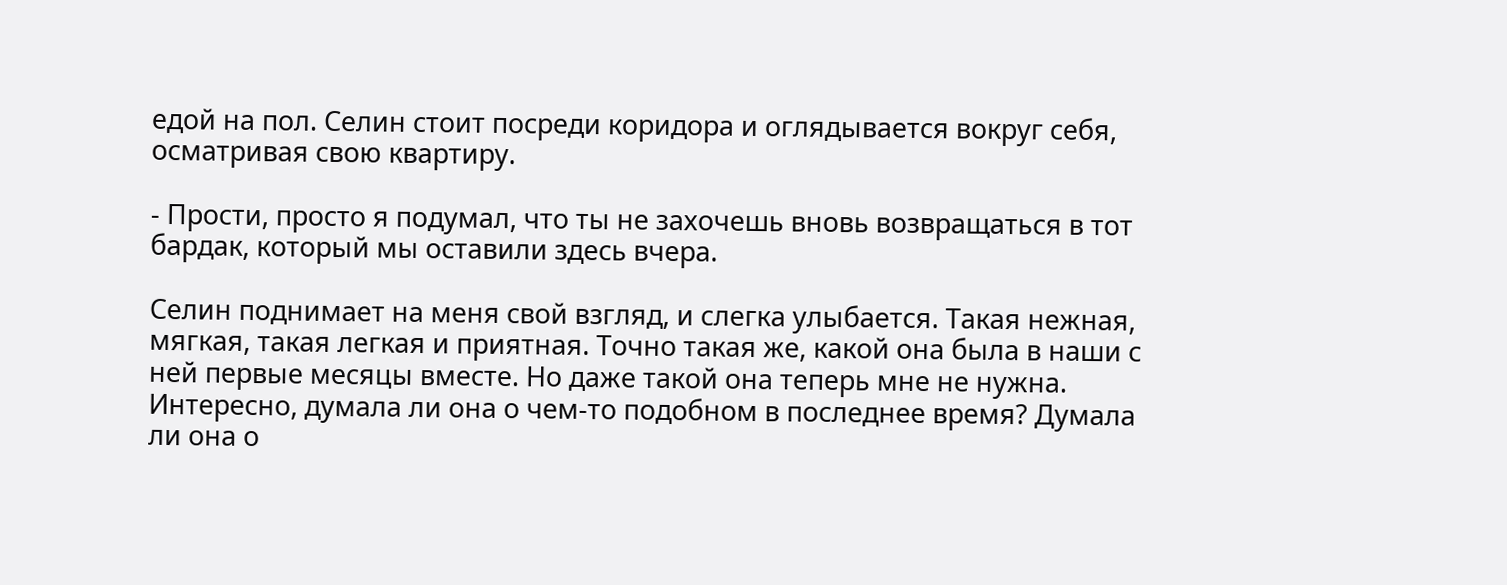едой на пол. Селин стоит посреди коридора и оглядывается вокруг себя, осматривая свою квартиру.

- Прости, просто я подумал, что ты не захочешь вновь возвращаться в тот бардак, который мы оставили здесь вчера.

Селин поднимает на меня свой взгляд, и слегка улыбается. Такая нежная, мягкая, такая легкая и приятная. Точно такая же, какой она была в наши с ней первые месяцы вместе. Но даже такой она теперь мне не нужна. Интересно, думала ли она о чем-то подобном в последнее время? Думала ли она о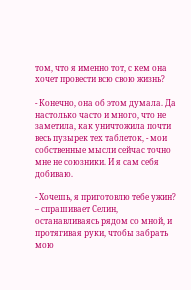том, что я именно тот, с кем она хочет провести всю свою жизнь?

- Конечно, она об этом думала. Да настолько часто и много, что не заметила, как уничтожила почти весь пузырек тех таблеток, - мои собственные мысли сейчас точно мне не союзники. И я сам себя добиваю.

- Хочешь, я приготовлю тебе ужин? – спрашивает Селин, останавливаясь рядом со мной, и протягивая руки, чтобы забрать мою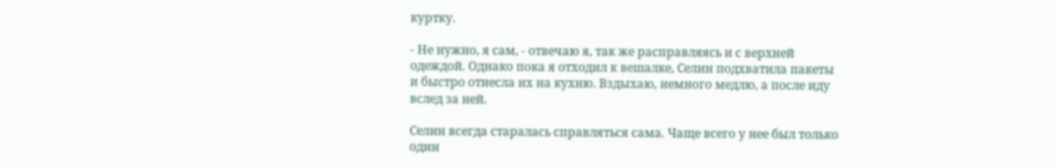куртку.

- Не нужно, я сам, - отвечаю я, так же расправляясь и с верхней одеждой. Однако пока я отходил к вешалке, Селин подхватила пакеты и быстро отнесла их на кухню. Вздыхаю, немного медлю, а после иду вслед за ней.

Селин всегда старалась справляться сама. Чаще всего у нее был только один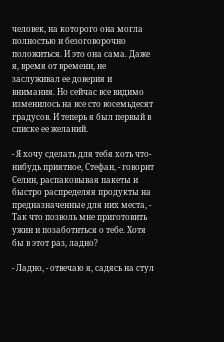человек, на которого она могла полностью и безоговорочно положиться. И это она сама. Даже я, время от времени, не заслуживал ее доверия и внимания. Но сейчас все видимо изменилось на все сто восемьдесят градусов. И теперь я был первый в списке ее желаний.

- Я хочу сделать для тебя хоть что-нибудь приятное, Стефан, - говорит Селин, распаковывая пакеты и быстро распределяя продукты на предназначенные для них места, - Так что позволь мне приготовить ужин и позаботиться о тебе. Хотя бы в этот раз, ладно?

- Ладно, - отвечаю я, садясь на стул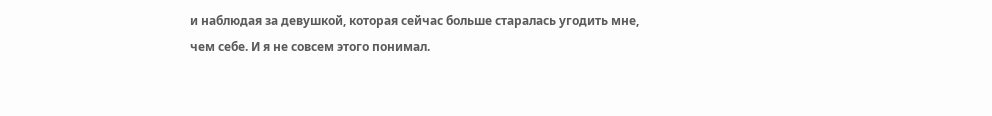и наблюдая за девушкой, которая сейчас больше старалась угодить мне, чем себе. И я не совсем этого понимал.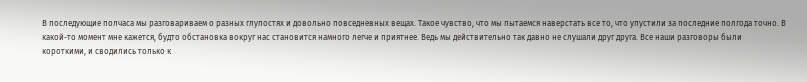В последующие полчаса мы разговариваем о разных глупостях и довольно повседневных вещах. Такое чувство, что мы пытаемся наверстать все то, что упустили за последние полгода точно. В какой-то момент мне кажется, будто обстановка вокруг нас становится намного легче и приятнее. Ведь мы действительно так давно не слушали друг друга. Все наши разговоры были короткими, и сводились только к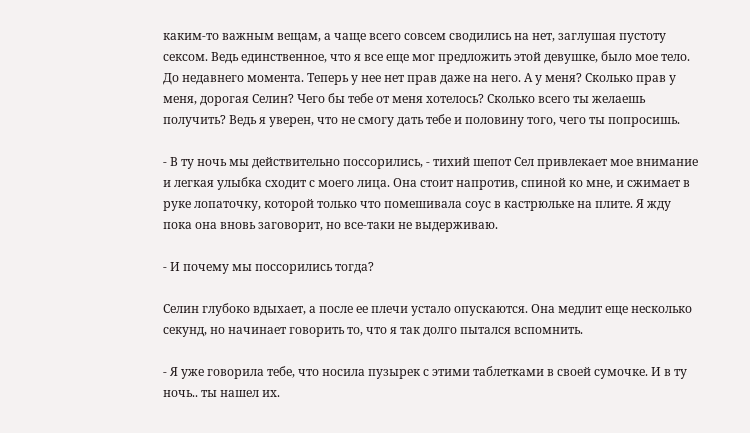каким-то важным вещам, а чаще всего совсем сводились на нет, заглушая пустоту сексом. Ведь единственное, что я все еще мог предложить этой девушке, было мое тело. До недавнего момента. Теперь у нее нет прав даже на него. А у меня? Сколько прав у меня, дорогая Селин? Чего бы тебе от меня хотелось? Сколько всего ты желаешь получить? Ведь я уверен, что не смогу дать тебе и половину того, чего ты попросишь.

- В ту ночь мы действительно поссорились, - тихий шепот Сел привлекает мое внимание и легкая улыбка сходит с моего лица. Она стоит напротив, спиной ко мне, и сжимает в руке лопаточку, которой только что помешивала соус в кастрюльке на плите. Я жду пока она вновь заговорит, но все-таки не выдерживаю.

- И почему мы поссорились тогда?

Селин глубоко вдыхает, а после ее плечи устало опускаются. Она медлит еще несколько секунд, но начинает говорить то, что я так долго пытался вспомнить.

- Я уже говорила тебе, что носила пузырек с этими таблетками в своей сумочке. И в ту ночь.. ты нашел их.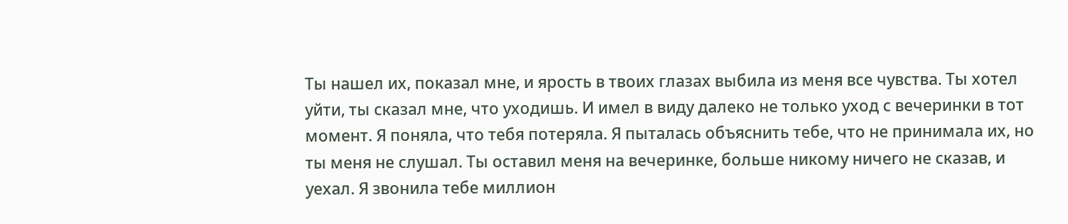Ты нашел их, показал мне, и ярость в твоих глазах выбила из меня все чувства. Ты хотел уйти, ты сказал мне, что уходишь. И имел в виду далеко не только уход с вечеринки в тот момент. Я поняла, что тебя потеряла. Я пыталась объяснить тебе, что не принимала их, но ты меня не слушал. Ты оставил меня на вечеринке, больше никому ничего не сказав, и уехал. Я звонила тебе миллион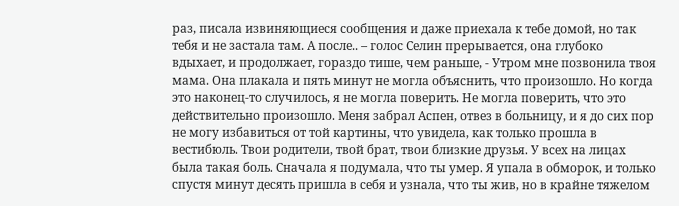раз, писала извиняющиеся сообщения и даже приехала к тебе домой, но так тебя и не застала там. А после.. – голос Селин прерывается, она глубоко вдыхает, и продолжает, гораздо тише, чем раньше, - Утром мне позвонила твоя мама. Она плакала и пять минут не могла объяснить, что произошло. Но когда это наконец-то случилось, я не могла поверить. Не могла поверить, что это действительно произошло. Меня забрал Аспен, отвез в больницу, и я до сих пор не могу избавиться от той картины, что увидела, как только прошла в вестибюль. Твои родители, твой брат, твои близкие друзья. У всех на лицах была такая боль. Сначала я подумала, что ты умер. Я упала в обморок, и только спустя минут десять пришла в себя и узнала, что ты жив, но в крайне тяжелом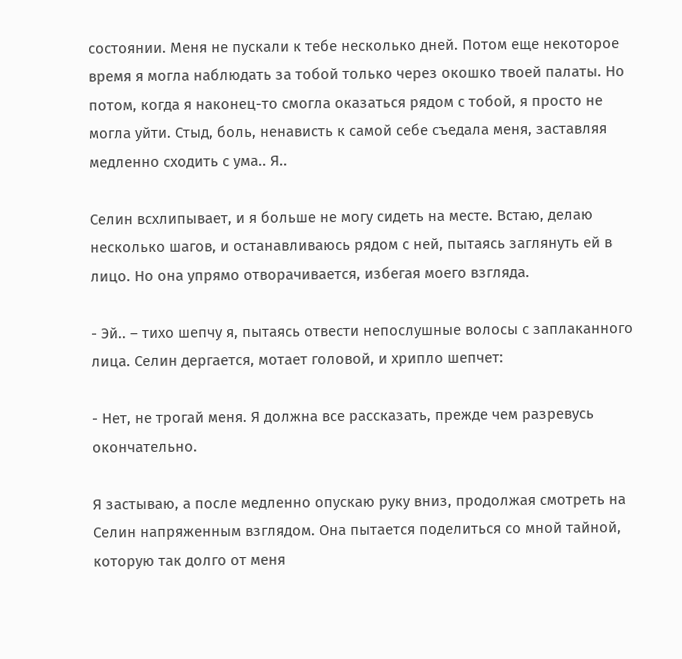состоянии. Меня не пускали к тебе несколько дней. Потом еще некоторое время я могла наблюдать за тобой только через окошко твоей палаты. Но потом, когда я наконец-то смогла оказаться рядом с тобой, я просто не могла уйти. Стыд, боль, ненависть к самой себе съедала меня, заставляя медленно сходить с ума.. Я..

Селин всхлипывает, и я больше не могу сидеть на месте. Встаю, делаю несколько шагов, и останавливаюсь рядом с ней, пытаясь заглянуть ей в лицо. Но она упрямо отворачивается, избегая моего взгляда.

- Эй.. – тихо шепчу я, пытаясь отвести непослушные волосы с заплаканного лица. Селин дергается, мотает головой, и хрипло шепчет:

- Нет, не трогай меня. Я должна все рассказать, прежде чем разревусь окончательно.

Я застываю, а после медленно опускаю руку вниз, продолжая смотреть на Селин напряженным взглядом. Она пытается поделиться со мной тайной, которую так долго от меня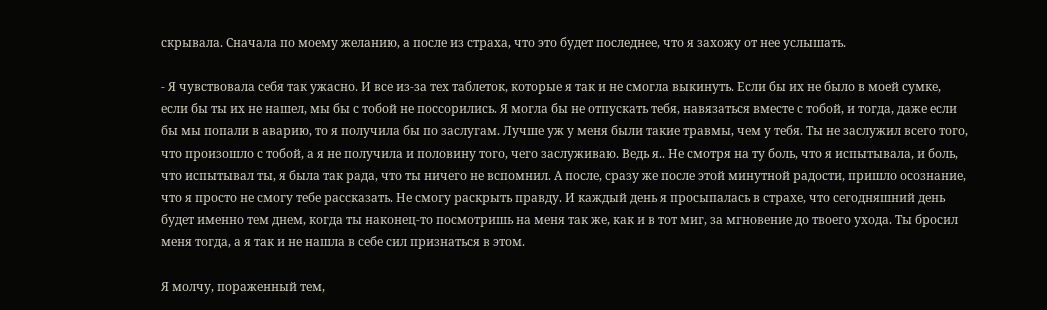скрывала. Сначала по моему желанию, а после из страха, что это будет последнее, что я захожу от нее услышать.

- Я чувствовала себя так ужасно. И все из-за тех таблеток, которые я так и не смогла выкинуть. Если бы их не было в моей сумке, если бы ты их не нашел, мы бы с тобой не поссорились. Я могла бы не отпускать тебя, навязаться вместе с тобой, и тогда, даже если бы мы попали в аварию, то я получила бы по заслугам. Лучше уж у меня были такие травмы, чем у тебя. Ты не заслужил всего того, что произошло с тобой, а я не получила и половину того, чего заслуживаю. Ведь я.. Не смотря на ту боль, что я испытывала, и боль, что испытывал ты, я была так рада, что ты ничего не вспомнил. А после, сразу же после этой минутной радости, пришло осознание, что я просто не смогу тебе рассказать. Не смогу раскрыть правду. И каждый день я просыпалась в страхе, что сегодняшний день будет именно тем днем, когда ты наконец-то посмотришь на меня так же, как и в тот миг, за мгновение до твоего ухода. Ты бросил меня тогда, а я так и не нашла в себе сил признаться в этом.

Я молчу, пораженный тем,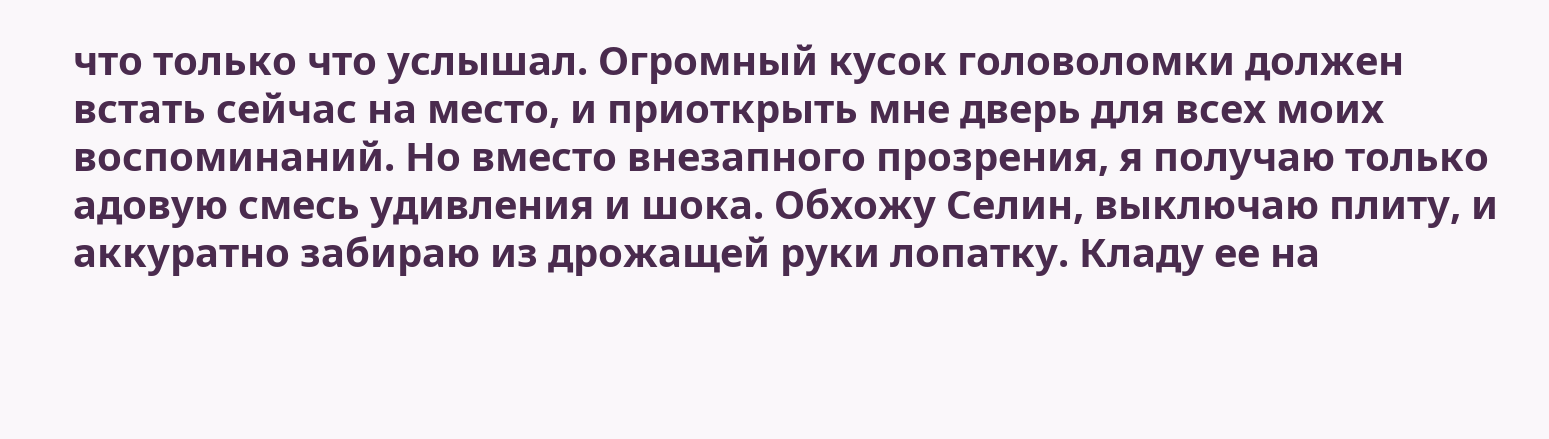что только что услышал. Огромный кусок головоломки должен встать сейчас на место, и приоткрыть мне дверь для всех моих воспоминаний. Но вместо внезапного прозрения, я получаю только адовую смесь удивления и шока. Обхожу Селин, выключаю плиту, и аккуратно забираю из дрожащей руки лопатку. Кладу ее на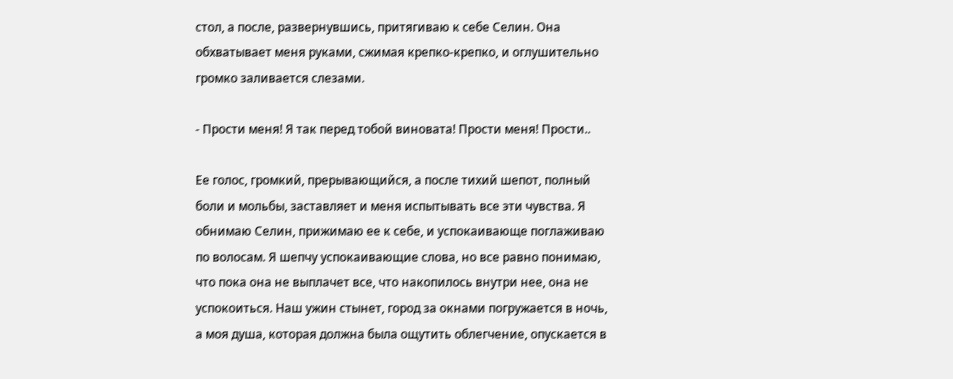стол, а после, развернувшись, притягиваю к себе Селин. Она обхватывает меня руками, сжимая крепко-крепко, и оглушительно громко заливается слезами.

- Прости меня! Я так перед тобой виновата! Прости меня! Прости..

Ее голос, громкий, прерывающийся, а после тихий шепот, полный боли и мольбы, заставляет и меня испытывать все эти чувства. Я обнимаю Селин, прижимаю ее к себе, и успокаивающе поглаживаю по волосам. Я шепчу успокаивающие слова, но все равно понимаю, что пока она не выплачет все, что накопилось внутри нее, она не успокоиться. Наш ужин стынет, город за окнами погружается в ночь, а моя душа, которая должна была ощутить облегчение, опускается в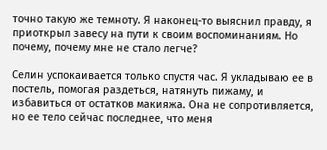точно такую же темноту. Я наконец-то выяснил правду, я приоткрыл завесу на пути к своим воспоминаниям. Но почему, почему мне не стало легче?

Селин успокаивается только спустя час. Я укладываю ее в постель, помогая раздеться, натянуть пижаму, и избавиться от остатков макияжа. Она не сопротивляется, но ее тело сейчас последнее, что меня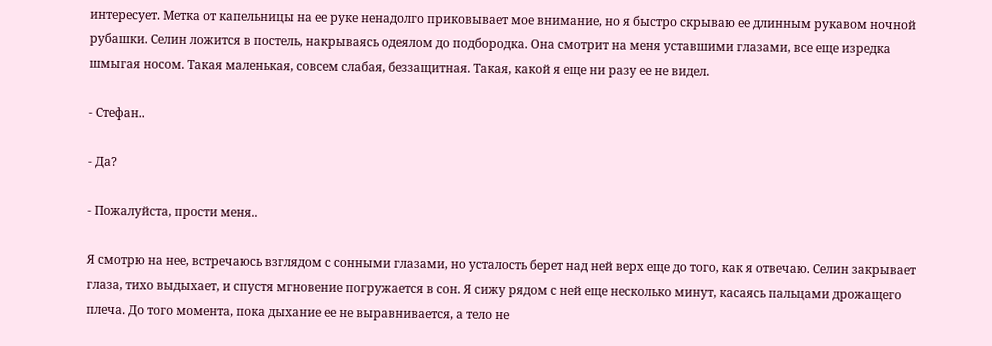интересует. Метка от капельницы на ее руке ненадолго приковывает мое внимание, но я быстро скрываю ее длинным рукавом ночной рубашки. Селин ложится в постель, накрываясь одеялом до подбородка. Она смотрит на меня уставшими глазами, все еще изредка шмыгая носом. Такая маленькая, совсем слабая, беззащитная. Такая, какой я еще ни разу ее не видел.

- Стефан..

- Да?

- Пожалуйста, прости меня..

Я смотрю на нее, встречаюсь взглядом с сонными глазами, но усталость берет над ней верх еще до того, как я отвечаю. Селин закрывает глаза, тихо выдыхает, и спустя мгновение погружается в сон. Я сижу рядом с ней еще несколько минут, касаясь пальцами дрожащего плеча. До того момента, пока дыхание ее не выравнивается, а тело не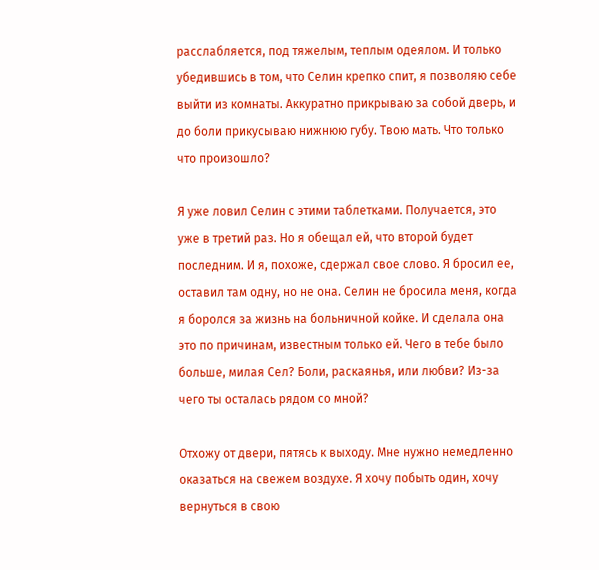расслабляется, под тяжелым, теплым одеялом. И только убедившись в том, что Селин крепко спит, я позволяю себе выйти из комнаты. Аккуратно прикрываю за собой дверь, и до боли прикусываю нижнюю губу. Твою мать. Что только что произошло?

Я уже ловил Селин с этими таблетками. Получается, это уже в третий раз. Но я обещал ей, что второй будет последним. И я, похоже, сдержал свое слово. Я бросил ее, оставил там одну, но не она. Селин не бросила меня, когда я боролся за жизнь на больничной койке. И сделала она это по причинам, известным только ей. Чего в тебе было больше, милая Сел? Боли, раскаянья, или любви? Из-за чего ты осталась рядом со мной?

Отхожу от двери, пятясь к выходу. Мне нужно немедленно оказаться на свежем воздухе. Я хочу побыть один, хочу вернуться в свою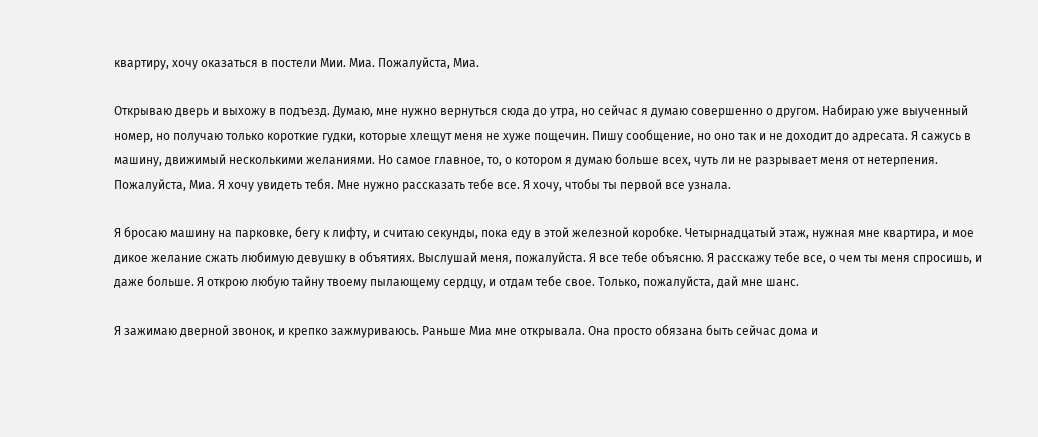квартиру, хочу оказаться в постели Мии. Миа. Пожалуйста, Миа.

Открываю дверь и выхожу в подъезд. Думаю, мне нужно вернуться сюда до утра, но сейчас я думаю совершенно о другом. Набираю уже выученный номер, но получаю только короткие гудки, которые хлещут меня не хуже пощечин. Пишу сообщение, но оно так и не доходит до адресата. Я сажусь в машину, движимый несколькими желаниями. Но самое главное, то, о котором я думаю больше всех, чуть ли не разрывает меня от нетерпения. Пожалуйста, Миа. Я хочу увидеть тебя. Мне нужно рассказать тебе все. Я хочу, чтобы ты первой все узнала.

Я бросаю машину на парковке, бегу к лифту, и считаю секунды, пока еду в этой железной коробке. Четырнадцатый этаж, нужная мне квартира, и мое дикое желание сжать любимую девушку в объятиях. Выслушай меня, пожалуйста. Я все тебе объясню. Я расскажу тебе все, о чем ты меня спросишь, и даже больше. Я открою любую тайну твоему пылающему сердцу, и отдам тебе свое. Только, пожалуйста, дай мне шанс.

Я зажимаю дверной звонок, и крепко зажмуриваюсь. Раньше Миа мне открывала. Она просто обязана быть сейчас дома и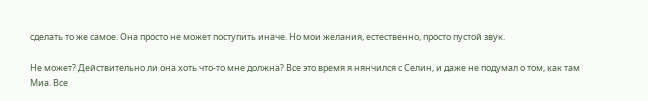сделать то же самое. Она просто не может поступить иначе. Но мои желания, естественно, просто пустой звук.

Не может? Действительно ли она хоть что-то мне должна? Все это время я нянчился с Селин, и даже не подумал о том, как там Миа. Все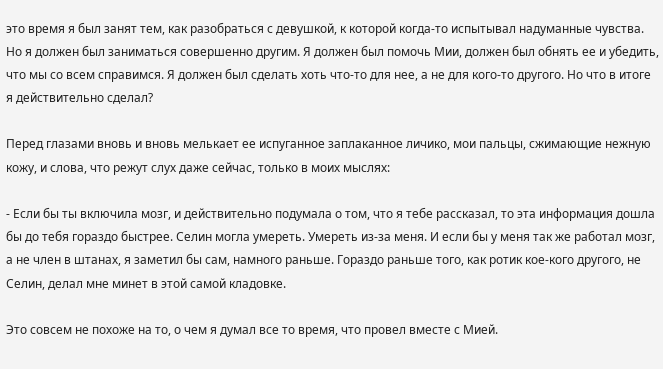это время я был занят тем, как разобраться с девушкой, к которой когда-то испытывал надуманные чувства. Но я должен был заниматься совершенно другим. Я должен был помочь Мии, должен был обнять ее и убедить, что мы со всем справимся. Я должен был сделать хоть что-то для нее, а не для кого-то другого. Но что в итоге я действительно сделал?

Перед глазами вновь и вновь мелькает ее испуганное заплаканное личико, мои пальцы, сжимающие нежную кожу, и слова, что режут слух даже сейчас, только в моих мыслях:

- Если бы ты включила мозг, и действительно подумала о том, что я тебе рассказал, то эта информация дошла бы до тебя гораздо быстрее. Селин могла умереть. Умереть из-за меня. И если бы у меня так же работал мозг, а не член в штанах, я заметил бы сам, намного раньше. Гораздо раньше того, как ротик кое-кого другого, не Селин, делал мне минет в этой самой кладовке.

Это совсем не похоже на то, о чем я думал все то время, что провел вместе с Мией.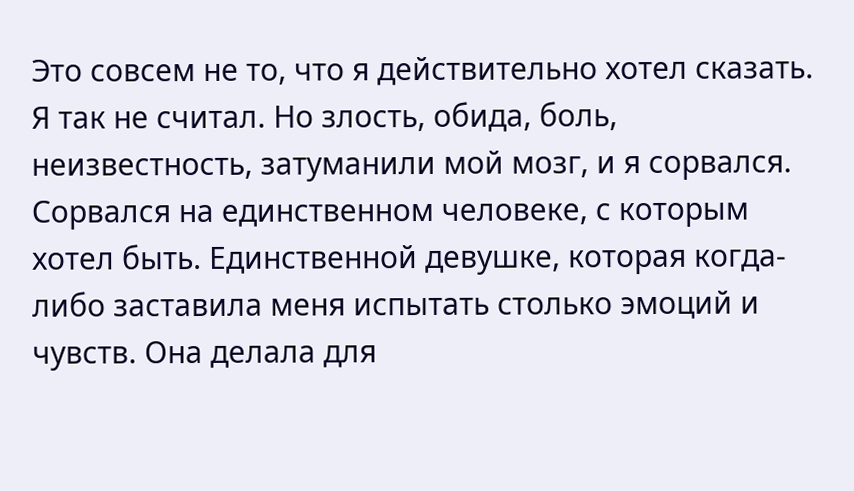Это совсем не то, что я действительно хотел сказать. Я так не считал. Но злость, обида, боль, неизвестность, затуманили мой мозг, и я сорвался. Сорвался на единственном человеке, с которым хотел быть. Единственной девушке, которая когда-либо заставила меня испытать столько эмоций и чувств. Она делала для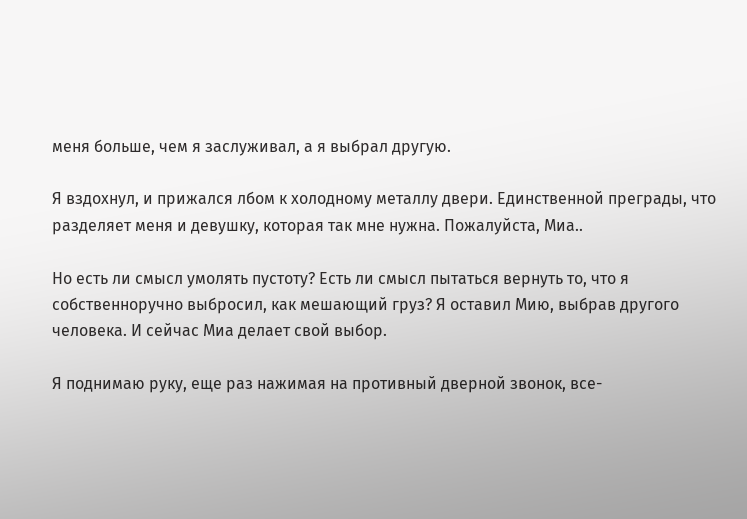меня больше, чем я заслуживал, а я выбрал другую.

Я вздохнул, и прижался лбом к холодному металлу двери. Единственной преграды, что разделяет меня и девушку, которая так мне нужна. Пожалуйста, Миа..

Но есть ли смысл умолять пустоту? Есть ли смысл пытаться вернуть то, что я собственноручно выбросил, как мешающий груз? Я оставил Мию, выбрав другого человека. И сейчас Миа делает свой выбор.

Я поднимаю руку, еще раз нажимая на противный дверной звонок, все-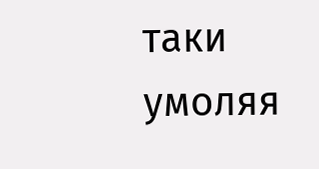таки умоляя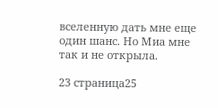вселенную дать мне еще один шанс. Но Миа мне так и не открыла.

23 страница25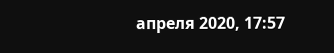апреля 2020, 17:57